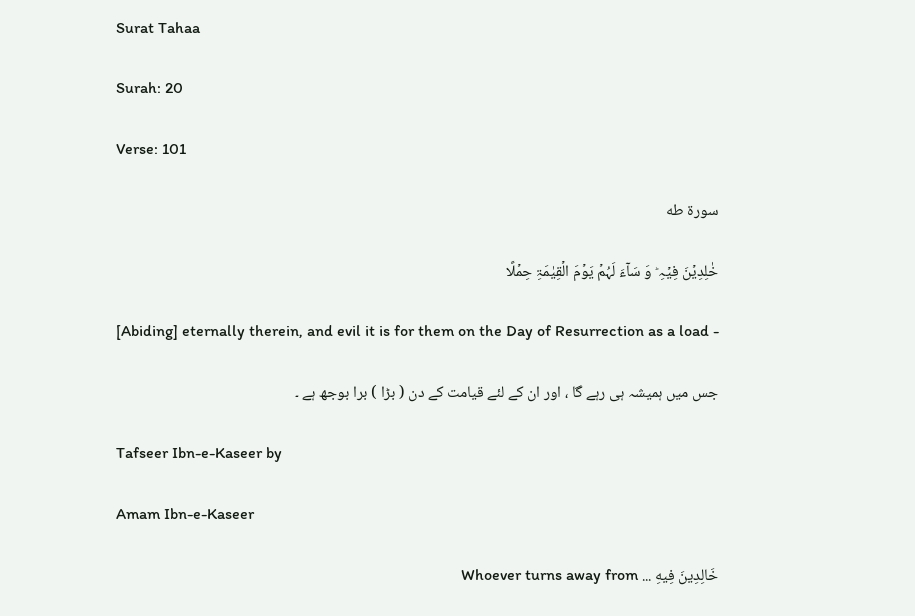Surat Tahaa

Surah: 20

Verse: 101

سورة طه

خٰلِدِیۡنَ فِیۡہِ ؕ وَ سَآءَ لَہُمۡ یَوۡمَ الۡقِیٰمَۃِ حِمۡلًا

[Abiding] eternally therein, and evil it is for them on the Day of Resurrection as a load -

جس میں ہمیشہ ہی رہے گا ، اور ان کے لئے قیامت کے دن ( بڑا ) برا بوجھ ہے ۔

Tafseer Ibn-e-Kaseer by

Amam Ibn-e-Kaseer

خَالِدِينَ فِيهِ ... Whoever turns away from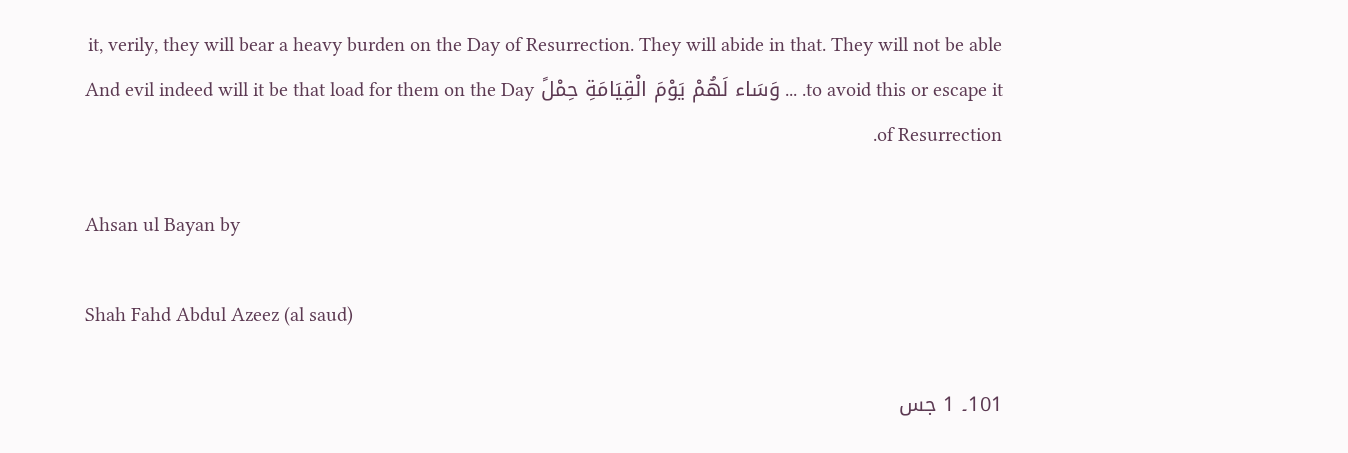it, verily, they will bear a heavy burden on the Day of Resurrection. They will abide in that. They will not be able to avoid this or escape it. ... وَسَاء لَهُمْ يَوْمَ الْقِيَامَةِ حِمْلً And evil indeed will it be that load for them on the Day of Resurrection.

Ahsan ul Bayan by

Shah Fahd Abdul Azeez (al saud)

101۔ 1 جس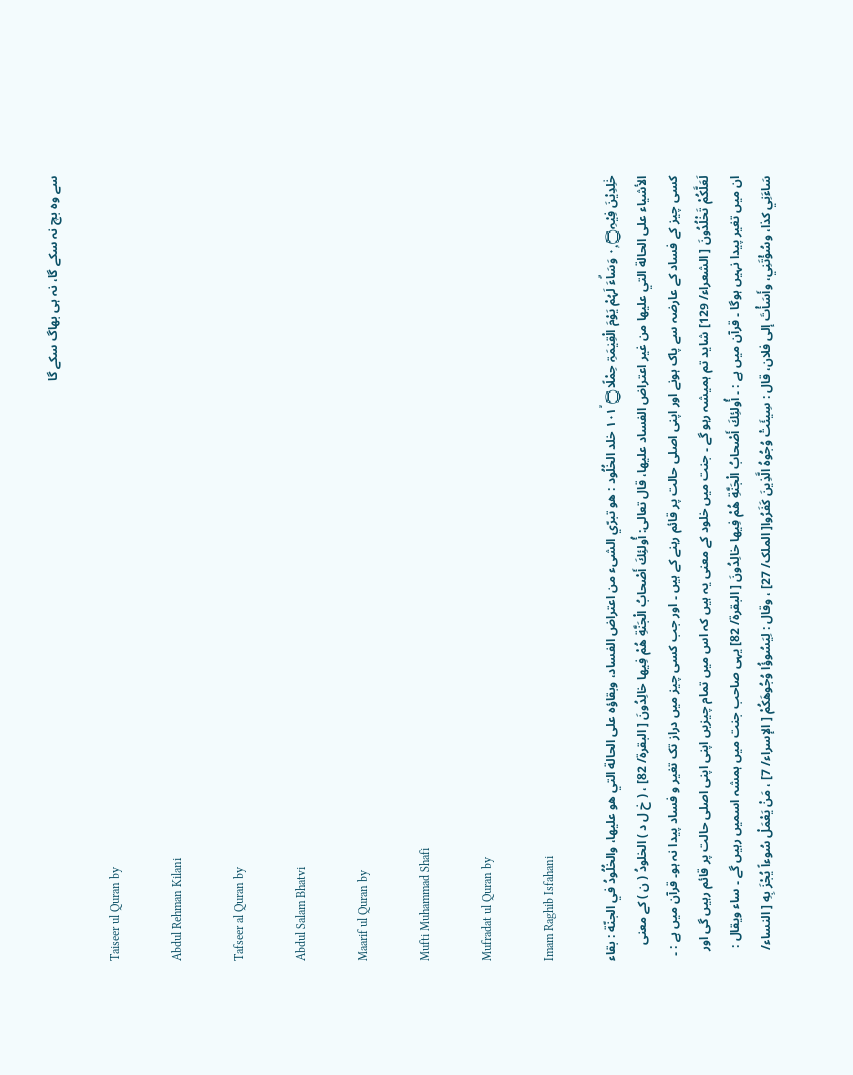سے وہ بچ نہ سکے گا، نہ ہی بھاگ سکے گا

Taiseer ul Quran by

Abdul Rehman Kilani

Tafseer al Quran by

Abdul Salam Bhatvi

Maarif ul Quran by

Mufti Muhammad Shafi

Mufradat ul Quran by

Imam Raghib Isfahani

خٰلِدِيْنَ فِيْہِ۝ ٠ۭ وَسَاۗءَ لَہُمْ يَوْمَ الْقِيٰمَۃِ حِمْلًا۝ ١٠١ۙ خلد الخُلُود : هو تبرّي الشیء من اعتراض الفساد، وبقاؤه علی الحالة التي هو عليها، والخُلُودُ في الجنّة : بقاء الأشياء علی الحالة التي عليها من غير اعتراض الفساد عليها، قال تعالی: أُولئِكَ أَصْحابُ الْجَنَّةِ هُمْ فِيها خالِدُونَ [ البقرة/ 82] ، ( خ ل د ) الخلودُ ( ن ) کے معنی کسی چیز کے فساد کے عارضہ سے پاک ہونے اور اپنی اصلی حالت پر قائم رہنے کے ہیں ۔ اور جب کسی چیز میں دراز تک تغیر و فساد پیدا نہ ہو۔ قرآن میں ہے : ۔ لَعَلَّكُمْ تَخْلُدُونَ [ الشعراء/ 129] شاید تم ہمیشہ رہو گے ۔ جنت میں خلود کے معنی یہ ہیں کہ اس میں تمام چیزیں اپنی اپنی اصلی حالت پر قائم رہیں گی اور ان میں تغیر پیدا نہیں ہوگا ۔ قرآن میں ہے : ۔ أُولئِكَ أَصْحابُ الْجَنَّةِ هُمْ فِيها خالِدُونَ [ البقرة/ 82] یہی صاحب جنت میں ہمشہ اسمیں رہیں گے ۔ ساء ويقال : سَاءَنِي كذا، وسُؤْتَنِي، وأَسَأْتَ إلى فلان، قال : سِيئَتْ وُجُوهُ الَّذِينَ كَفَرُوا[ الملک/ 27] ، وقال : لِيَسُوؤُا وُجُوهَكُمْ [ الإسراء/ 7] ، مَنْ يَعْمَلْ سُوءاً يُجْزَ بِهِ [ النساء/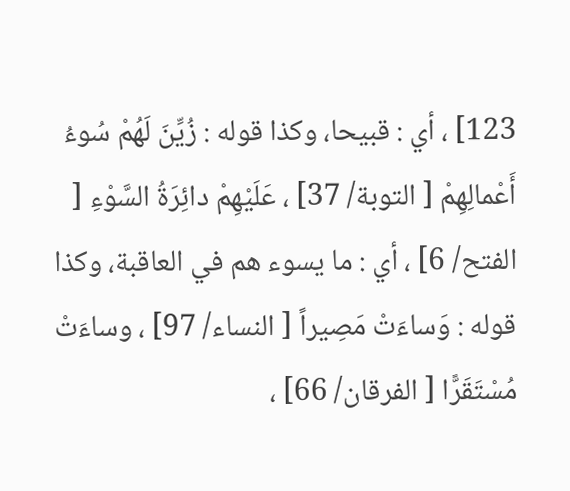123] ، أي : قبیحا، وکذا قوله : زُيِّنَ لَهُمْ سُوءُ أَعْمالِهِمْ [ التوبة/ 37] ، عَلَيْهِمْ دائِرَةُ السَّوْءِ [ الفتح/ 6] ، أي : ما يسوء هم في العاقبة، وکذا قوله : وَساءَتْ مَصِيراً [ النساء/ 97] ، وساءَتْ مُسْتَقَرًّا [ الفرقان/ 66] ،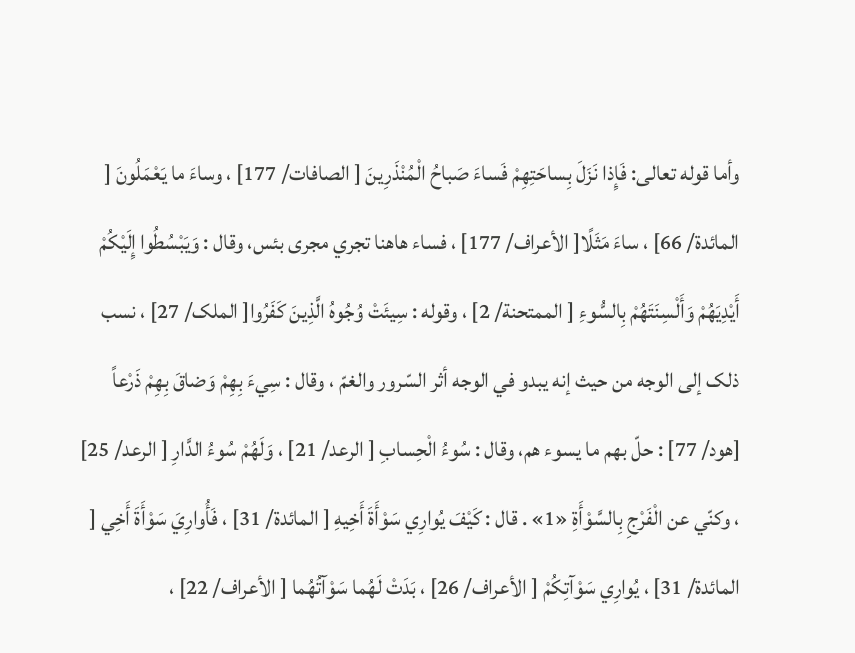وأما قوله تعالی: فَإِذا نَزَلَ بِساحَتِهِمْ فَساءَ صَباحُ الْمُنْذَرِينَ [ الصافات/ 177] ، وساءَ ما يَعْمَلُونَ [ المائدة/ 66] ، ساءَ مَثَلًا[ الأعراف/ 177] ، فساء هاهنا تجري مجری بئس، وقال : وَيَبْسُطُوا إِلَيْكُمْ أَيْدِيَهُمْ وَأَلْسِنَتَهُمْ بِالسُّوءِ [ الممتحنة/ 2] ، وقوله : سِيئَتْ وُجُوهُ الَّذِينَ كَفَرُوا[ الملک/ 27] ، نسب ذلک إلى الوجه من حيث إنه يبدو في الوجه أثر السّرور والغمّ ، وقال : سِيءَ بِهِمْ وَضاقَ بِهِمْ ذَرْعاً [هود/ 77] : حلّ بهم ما يسوء هم، وقال : سُوءُ الْحِسابِ [ الرعد/ 21] ، وَلَهُمْ سُوءُ الدَّارِ [ الرعد/ 25] ، وكنّي عن الْفَرْجِ بِالسَّوْأَةِ «1» . قال : كَيْفَ يُوارِي سَوْأَةَ أَخِيهِ [ المائدة/ 31] ، فَأُوارِيَ سَوْأَةَ أَخِي [ المائدة/ 31] ، يُوارِي سَوْآتِكُمْ [ الأعراف/ 26] ، بَدَتْ لَهُما سَوْآتُهُما [ الأعراف/ 22] ،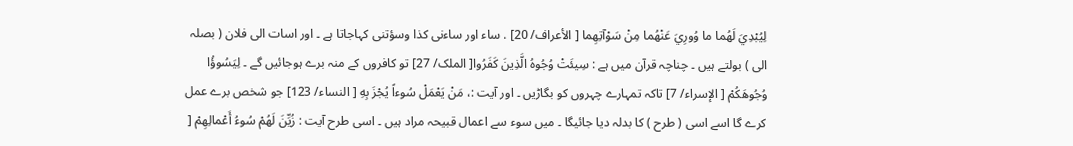لِيُبْدِيَ لَهُما ما وُورِيَ عَنْهُما مِنْ سَوْآتِهِما [ الأعراف/ 20] . ساء اور ساءنی کذا وسؤتنی کہاجاتا ہے ۔ اور اسات الی فلان ( بصلہ الی ) بولتے ہیں ۔ چناچہ قرآن میں ہے : سِيئَتْ وُجُوهُ الَّذِينَ كَفَرُوا[ الملک/ 27] تو کافروں کے منہ برے ہوجائیں گے ۔ لِيَسُوؤُا وُجُوهَكُمْ [ الإسراء/ 7] تاکہ تمہارے چہروں کو بگاڑیں ۔ اور آیت :، مَنْ يَعْمَلْ سُوءاً يُجْزَ بِهِ [ النساء/ 123] جو شخص برے عمل کرے گا اسے اسی ( طرح ) کا بدلہ دیا جائیگا ۔ میں سوء سے اعمال قبیحہ مراد ہیں ۔ اسی طرح آیت : زُيِّنَ لَهُمْ سُوءُ أَعْمالِهِمْ [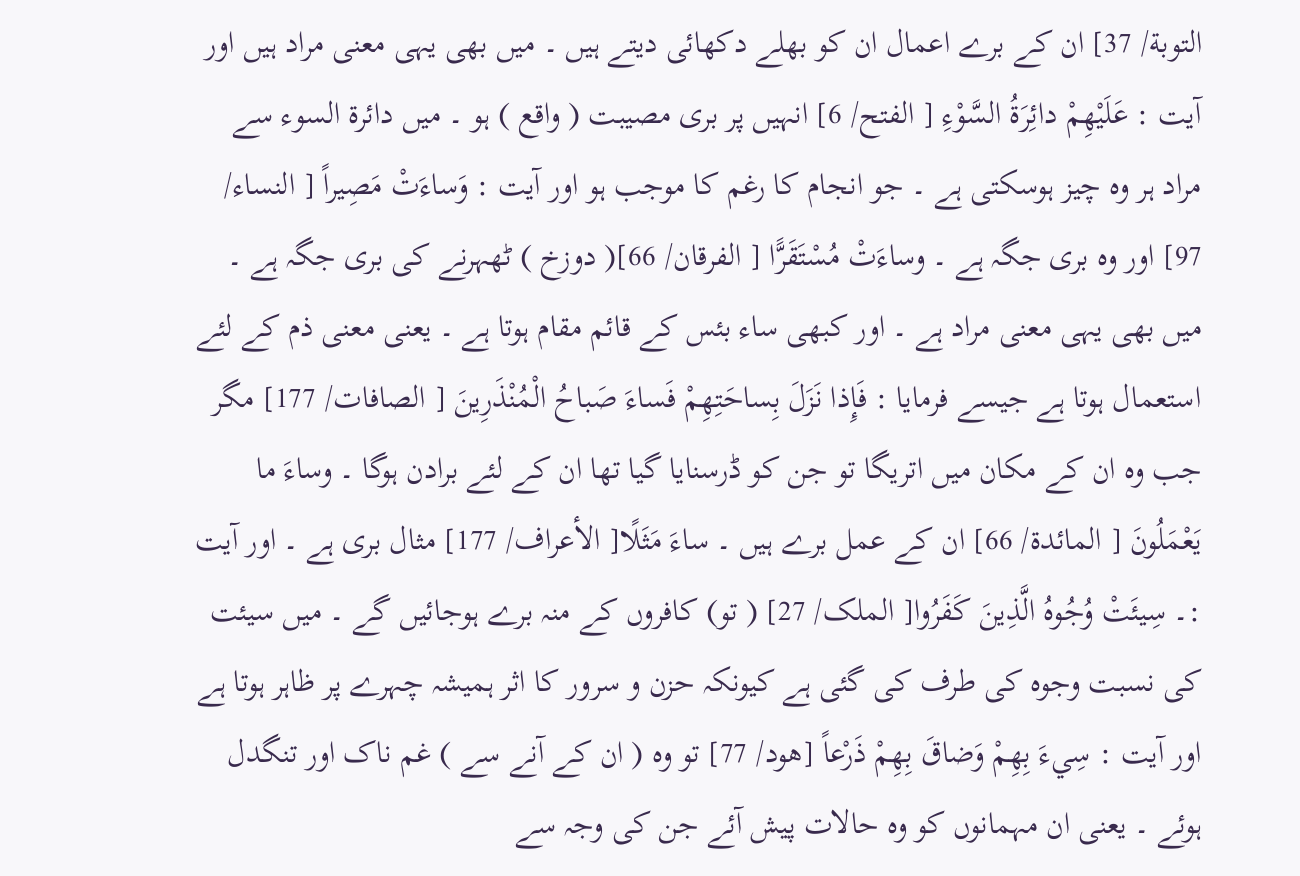التوبة/ 37] ان کے برے اعمال ان کو بھلے دکھائی دیتے ہیں ۔ میں بھی یہی معنی مراد ہیں اور آیت : عَلَيْهِمْ دائِرَةُ السَّوْءِ [ الفتح/ 6] انہیں پر بری مصیبت ( واقع ) ہو ۔ میں دائرۃ السوء سے مراد ہر وہ چیز ہوسکتی ہے ۔ جو انجام کا رغم کا موجب ہو اور آیت : وَساءَتْ مَصِيراً [ النساء/ 97] اور وہ بری جگہ ہے ۔ وساءَتْ مُسْتَقَرًّا [ الفرقان/ 66]( دوزخ ) ٹھہرنے کی بری جگہ ہے ۔ میں بھی یہی معنی مراد ہے ۔ اور کبھی ساء بئس کے قائم مقام ہوتا ہے ۔ یعنی معنی ذم کے لئے استعمال ہوتا ہے جیسے فرمایا : فَإِذا نَزَلَ بِساحَتِهِمْ فَساءَ صَباحُ الْمُنْذَرِينَ [ الصافات/ 177] مگر جب وہ ان کے مکان میں اتریگا تو جن کو ڈرسنایا گیا تھا ان کے لئے برادن ہوگا ۔ وساءَ ما يَعْمَلُونَ [ المائدة/ 66] ان کے عمل برے ہیں ۔ ساءَ مَثَلًا[ الأعراف/ 177] مثال بری ہے ۔ اور آیت :۔ سِيئَتْ وُجُوهُ الَّذِينَ كَفَرُوا[ الملک/ 27] ( تو) کافروں کے منہ برے ہوجائیں گے ۔ میں سیئت کی نسبت وجوہ کی طرف کی گئی ہے کیونکہ حزن و سرور کا اثر ہمیشہ چہرے پر ظاہر ہوتا ہے اور آیت : سِيءَ بِهِمْ وَضاقَ بِهِمْ ذَرْعاً [هود/ 77] تو وہ ( ان کے آنے سے ) غم ناک اور تنگدل ہوئے ۔ یعنی ان مہمانوں کو وہ حالات پیش آئے جن کی وجہ سے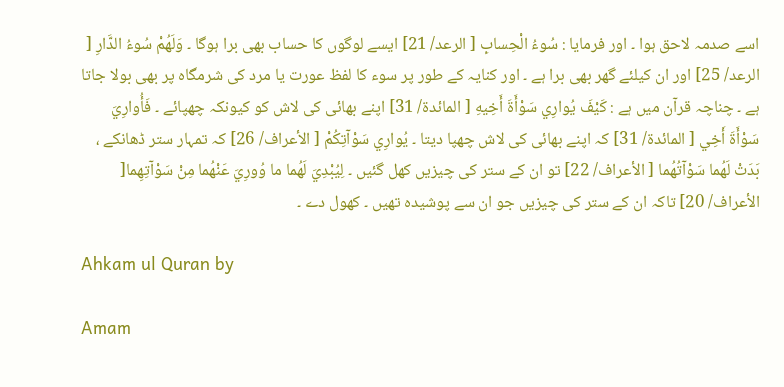اسے صدمہ لاحق ہوا ۔ اور فرمایا : سُوءُ الْحِسابِ [ الرعد/ 21] ایسے لوگوں کا حساب بھی برا ہوگا ۔ وَلَهُمْ سُوءُ الدَّارِ [ الرعد/ 25] اور ان کیلئے گھر بھی برا ہے ۔ اور کنایہ کے طور پر سوء کا لفظ عورت یا مرد کی شرمگاہ پر بھی بولا جاتا ہے ۔ چناچہ قرآن میں ہے : كَيْفَ يُوارِي سَوْأَةَ أَخِيهِ [ المائدة/ 31] اپنے بھائی کی لاش کو کیونکہ چھپائے ۔ فَأُوارِيَ سَوْأَةَ أَخِي [ المائدة/ 31] کہ اپنے بھائی کی لاش چھپا دیتا ۔ يُوارِي سَوْآتِكُمْ [ الأعراف/ 26] کہ تمہار ستر ڈھانکے ، بَدَتْ لَهُما سَوْآتُهُما [ الأعراف/ 22] تو ان کے ستر کی چیزیں کھل گئیں ۔ لِيُبْدِيَ لَهُما ما وُورِيَ عَنْهُما مِنْ سَوْآتِهِما[ الأعراف/ 20] تاکہ ان کے ستر کی چیزیں جو ان سے پوشیدہ تھیں ۔ کھول دے ۔

Ahkam ul Quran by

Amam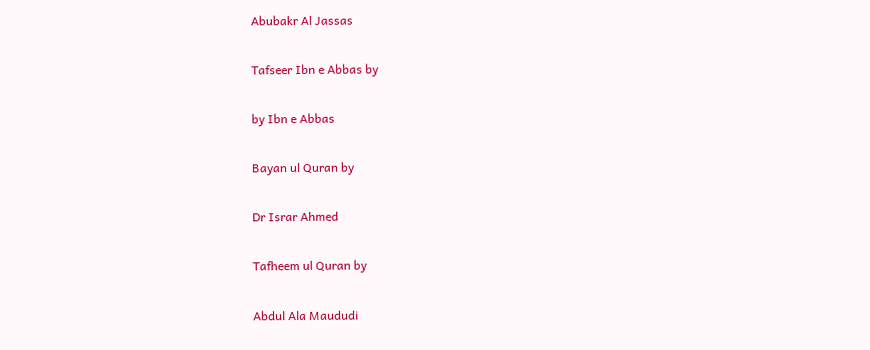Abubakr Al Jassas

Tafseer Ibn e Abbas by

by Ibn e Abbas

Bayan ul Quran by

Dr Israr Ahmed

Tafheem ul Quran by

Abdul Ala Maududi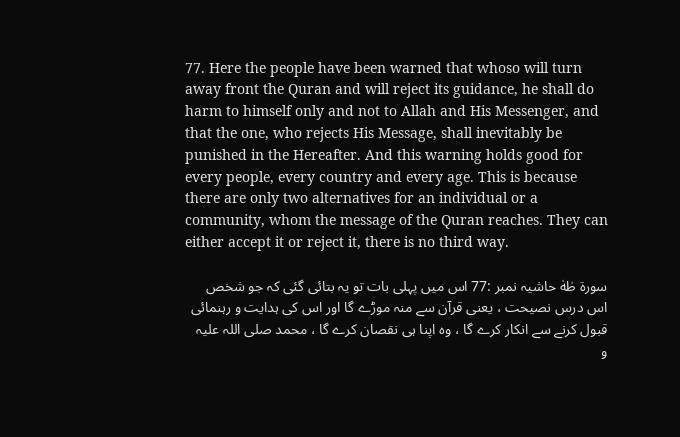77. Here the people have been warned that whoso will turn away front the Quran and will reject its guidance, he shall do harm to himself only and not to Allah and His Messenger, and that the one, who rejects His Message, shall inevitably be punished in the Hereafter. And this warning holds good for every people, every country and every age. This is because there are only two alternatives for an individual or a community, whom the message of the Quran reaches. They can either accept it or reject it, there is no third way.

سورة طٰهٰ حاشیہ نمبر :77 اس میں پہلی بات تو یہ بتائی گئی کہ جو شخص اس درس نصیحت ، یعنی قرآن سے منہ موڑے گا اور اس کی ہدایت و رہنمائی قبول کرنے سے انکار کرے گا ، وہ اپنا ہی نقصان کرے گا ، محمد صلی اللہ علیہ و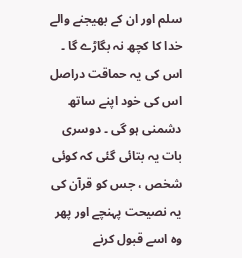سلم اور ان کے بھیجنے والے خدا کا کچھ نہ بگاڑے گا ۔ اس کی یہ حماقت دراصل اس کی خود اپنے ساتھ دشمنی ہو گی ۔ دوسری بات یہ بتائی گئی کہ کوئی شخص ، جس کو قرآن کی یہ نصیحت پہنچے اور پھر وہ اسے قبول کرنے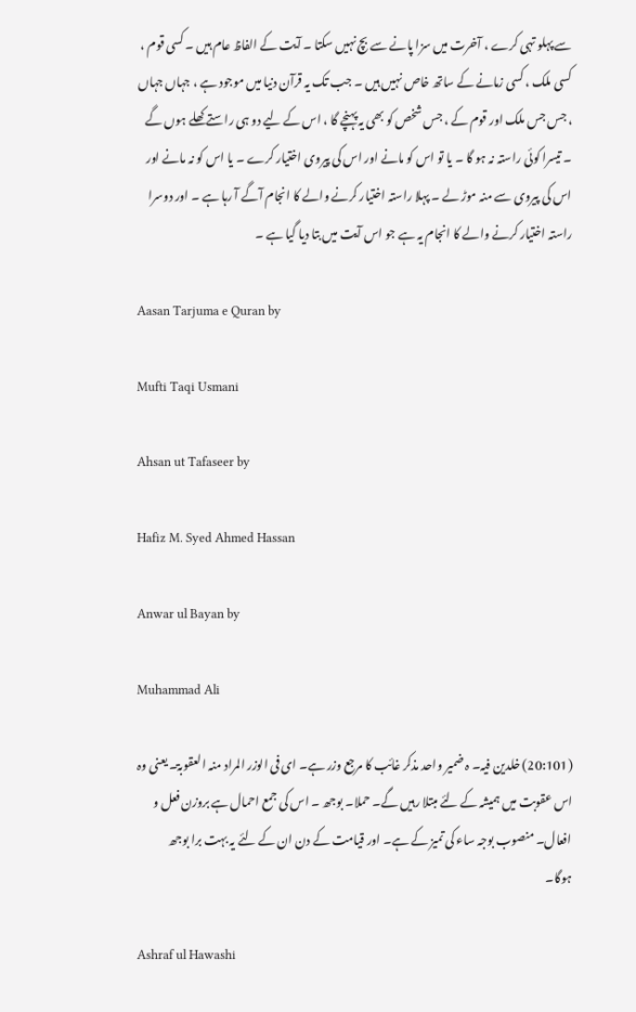سے پہلو تہی کرے ، آخرت میں سزا پانے سے بچ نہیں سکتا ۔ آیت کے الفاظ عام ہیں ۔ کسی قوم ، کسی ملک ، کسی زمانے کے ساتھ خاص نہیں ہیں ۔ جب تک یہ قرآن دنیا میں موجود ہے ، جہاں جہاں ، جس جس ملک اور قوم کے ، جس شخص کو بھی یہ پہنچے گا ، اس کے لیے دو ہی راستے کھلے ہوں گے ۔ تیسرا کوئی راستہ نہ ہو گا ۔ یا تو اس کو مانے اور اس کی پیروی اختیار کرے ۔ یا اس کو نہ مانے اور اس کی پیروی سے منہ موڑ لے ۔ پہلا راستہ اختیار کرنے والے کا انجام آگے آ رہا ہے ۔ اور دوسرا راستہ اختیار کرنے والے کا انجام یہ ہے جو اس آیت میں بتا دیا گیا ہے ۔

Aasan Tarjuma e Quran by

Mufti Taqi Usmani

Ahsan ut Tafaseer by

Hafiz M. Syed Ahmed Hassan

Anwar ul Bayan by

Muhammad Ali

(20:101) خلدین فیہ۔ ہ ضمیر واحد مذکر غائب کا مرجع وزر ہے۔ ای فی الوزر المراد منہ العقوبۃ۔ یعنی وہ اس عقوبت میں ہمیشہ کے لئے مبتلا رہیں گے۔ حملا۔ بوجھ ۔ اس کی جمع احمال ہے بروزن فعل و افعال۔ منصوب بوجہ ساء کی تمیز کے ہے۔ اور قیامت کے دن ان کے لئے یہ بہت برا بوجھ ہوگا۔

Ashraf ul Hawashi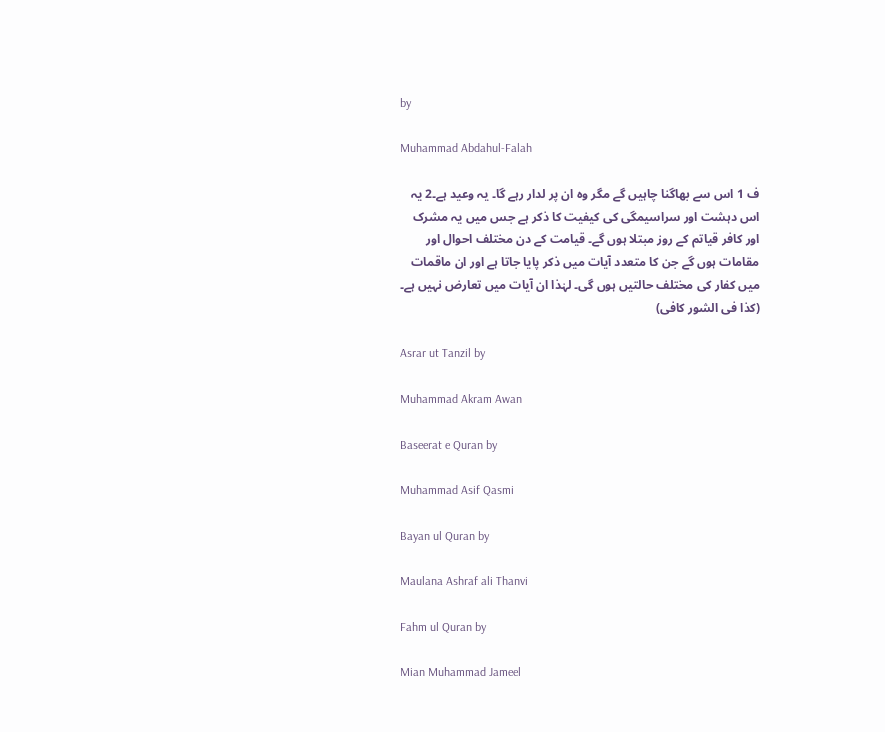by

Muhammad Abdahul-Falah

ف 1 اس سے بھاگنا چاہیں گے مگر وہ ان پر لدار رہے گا۔ یہ وعید ہے۔2 یہ اس دہشت اور سراسیمگی کی کیفیت کا ذکر ہے جس میں یہ مشرک اور کافر قیاتم کے روز مبتلا ہوں گے۔ قیامت کے دن مختلف احوال اور مقامات ہوں گے جن کا متعدد آیات میں ذکر پایا جاتا ہے اور ان ماقمات میں کفار کی مختلف حالتیں ہوں گی۔ لہٰذا ان آیات میں تعارض نہیں ہے۔ (کذا فی الشور کافی)

Asrar ut Tanzil by

Muhammad Akram Awan

Baseerat e Quran by

Muhammad Asif Qasmi

Bayan ul Quran by

Maulana Ashraf ali Thanvi

Fahm ul Quran by

Mian Muhammad Jameel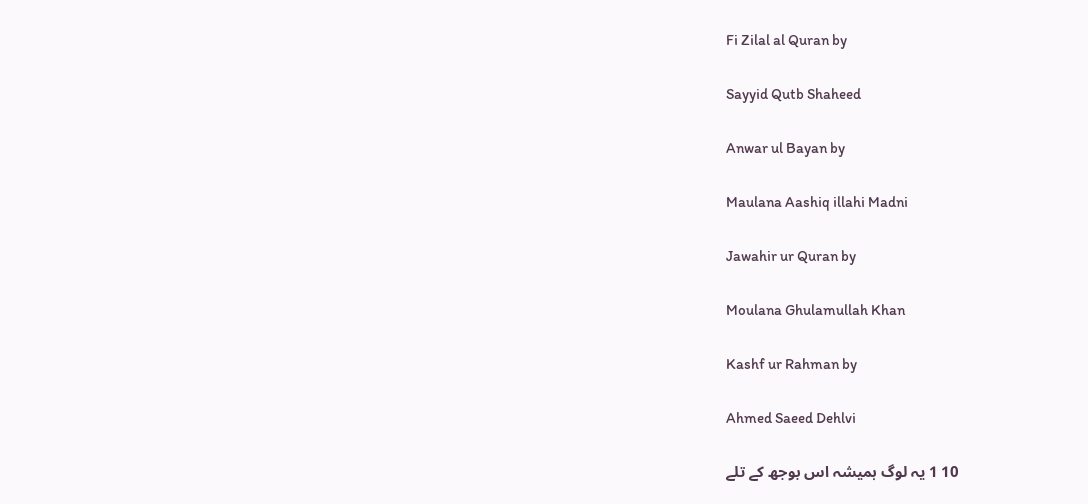Fi Zilal al Quran by

Sayyid Qutb Shaheed

Anwar ul Bayan by

Maulana Aashiq illahi Madni

Jawahir ur Quran by

Moulana Ghulamullah Khan

Kashf ur Rahman by

Ahmed Saeed Dehlvi

10 1 یہ لوگ ہمیشہ اس بوجھ کے تلے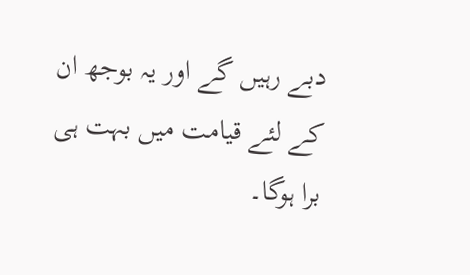دبے رہیں گے اور یہ بوجھ ان کے لئے قیامت میں بہت ہی برا ہوگا۔